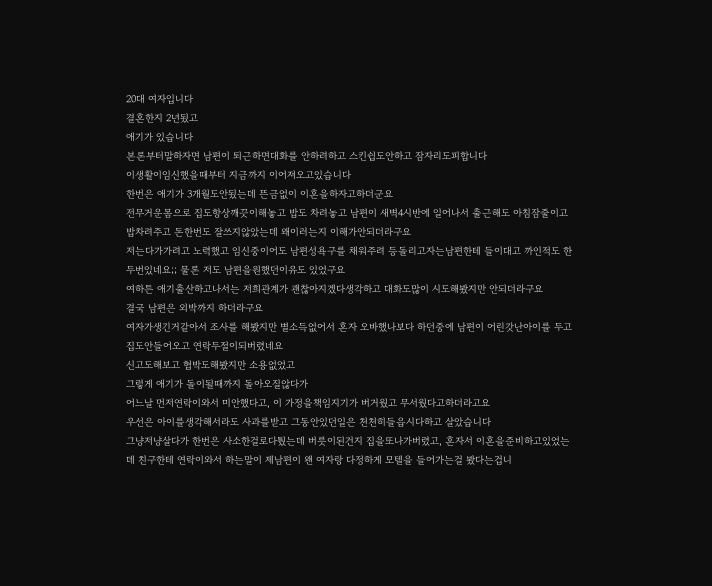20대 여자입니다
결혼한지 2년됬고
애기가 있습니다
본론부터말하자면 남편이 퇴근하면대화를 안하려하고 스킨쉽도안하고 잠자리도피합니다
이생활이임신했을때부터 지금까지 이어져오고있습니다
한번은 애기가 3개월도안됬는데 뜬금없이 이혼을하자고하더군요
전무거운몸으로 집도항상깨끗이해놓고 밥도 차려놓고 남편이 새벽4시반에 일어나서 출근해도 아침잠줄이고 밥차려주고 돈한번도 잘쓰지않았는데 왜이러는지 이해가안되더라구요
저는다가가려고 노력했고 임신중이어도 남편성욕구를 채워주려 등돌리고자는남편한테 들이대고 까인적도 한두번있네요;; 물론 저도 남편을원했던이유도 있었구요
여하튼 애기출산하고나서는 저희관계가 괜찮아지겠다생각하고 대화도많이 시도해봤지만 안되더라구요
결국 남편은 외박까지 하더라구요
여자가생긴거같아서 조사를 해봤지만 별소득없어서 혼자 오바했나보다 하던중에 남편이 어린갓난아이를 두고 집도안들어오고 연락두절이되버렸네요
신고도해보고 협박도해봤지만 소용없었고
그렇게 애기가 돌이될때까지 돌아오질않다가
어느날 먼저연락이와서 미안했다고, 이 가정을책임지기가 버거웠고 무서웠다고하더라고요
우선은 아이를생각해서라도 사과를받고 그동안있던일은 천천히들읍시다하고 살았습니다
그냥저냥살다가 한번은 사소한걸로다퉜는데 버릇이된건지 집을또나가버렸고, 혼자서 이혼을준비하고있었는데 친구한테 연락이와서 하는말이 제남편이 왠 여자랑 다정하게 모텔을 들어가는걸 봤다는겁니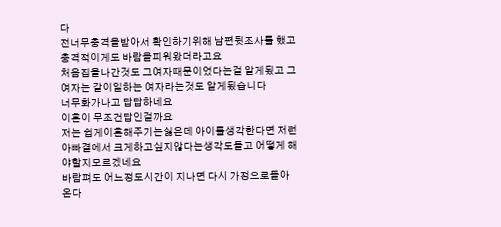다
전너무충격을받아서 확인하기위해 남편뒷조사를 했고 충격적이게도 바람을피워왔더라고요
처음집을나간것도 그여자때문이었다는걸 알게됬고 그여자는 같이일하는 여자라는것도 알게됬습니다
너무화가나고 답답하네요
이혼이 무조건답인걸까요
저는 쉽게이혼해주기는싫은데 아이를생각한다면 저런아빠곁에서 크게하고싶지않다는생각도들고 어떻게 해야할지모르겠네요
바람펴도 어느정도시간이 지나면 다시 가정으로돌아온다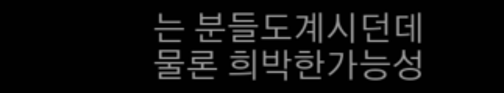는 분들도계시던데 물론 희박한가능성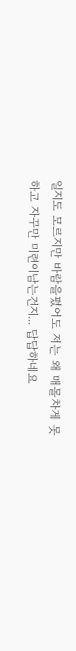일지도 모르지만 바람을폈어도 저는 왜 매몰차게 못하고 자꾸만 미련이남는건지... 답답하네요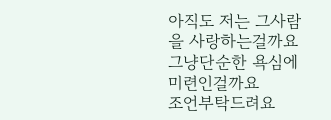아직도 저는 그사람을 사랑하는걸까요
그냥단순한 욕심에 미련인걸까요
조언부탁드려요